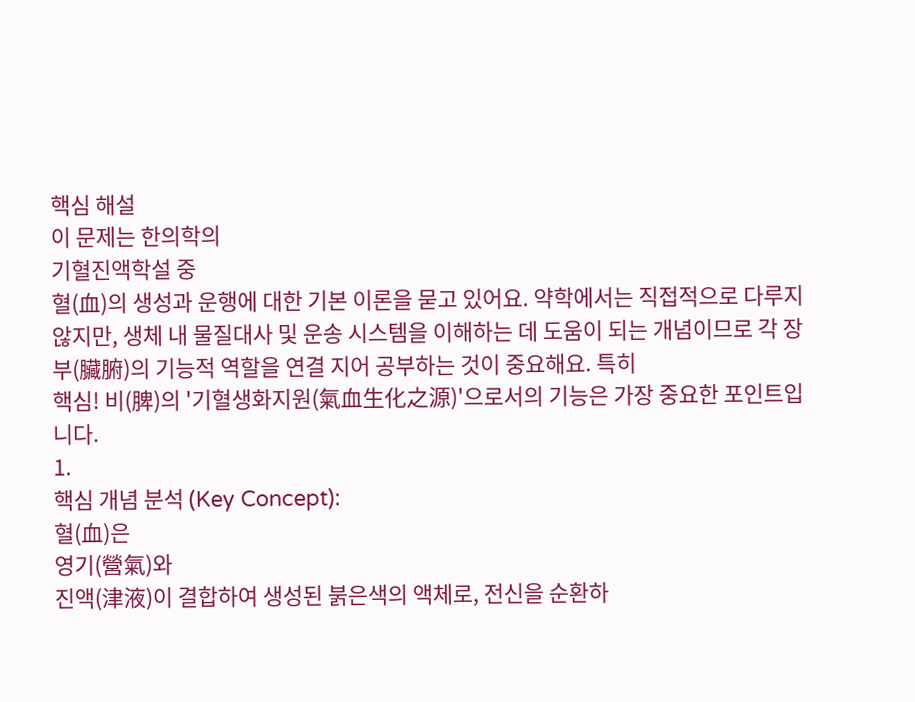핵심 해설
이 문제는 한의학의
기혈진액학설 중
혈(血)의 생성과 운행에 대한 기본 이론을 묻고 있어요. 약학에서는 직접적으로 다루지 않지만, 생체 내 물질대사 및 운송 시스템을 이해하는 데 도움이 되는 개념이므로 각 장부(臟腑)의 기능적 역할을 연결 지어 공부하는 것이 중요해요. 특히
핵심! 비(脾)의 '기혈생화지원(氣血生化之源)'으로서의 기능은 가장 중요한 포인트입니다.
1.
핵심 개념 분석 (Key Concept):
혈(血)은
영기(營氣)와
진액(津液)이 결합하여 생성된 붉은색의 액체로, 전신을 순환하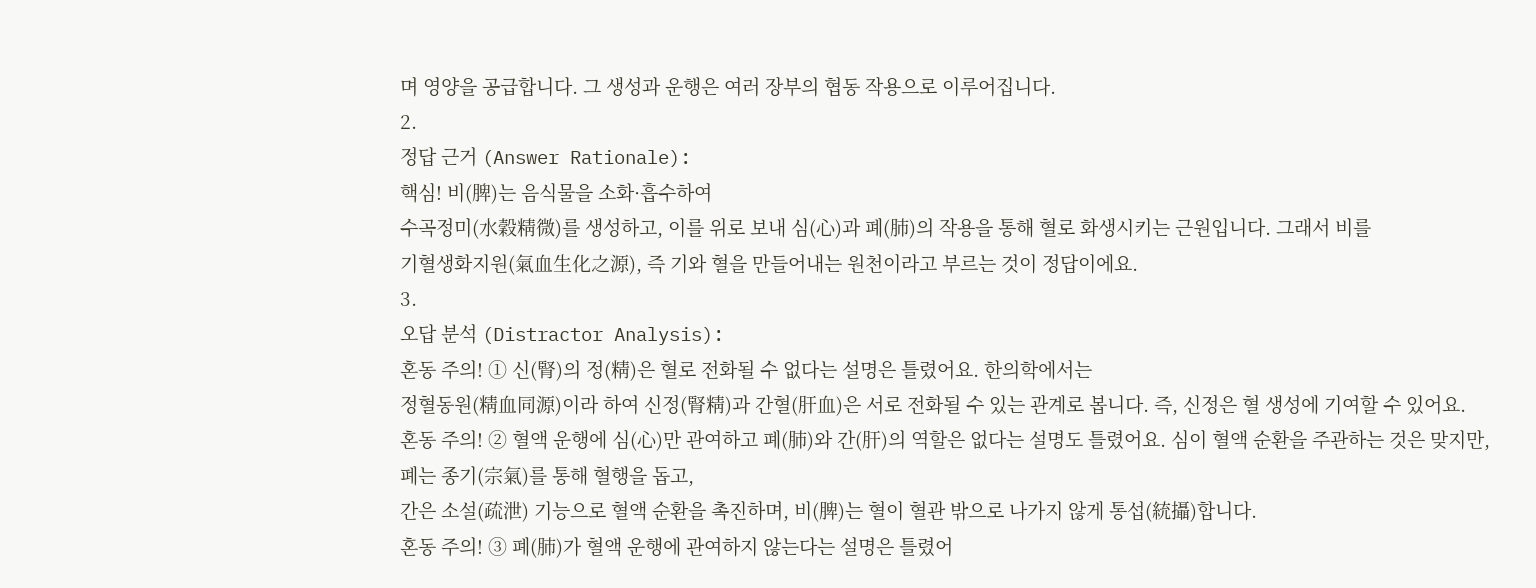며 영양을 공급합니다. 그 생성과 운행은 여러 장부의 협동 작용으로 이루어집니다.
2.
정답 근거 (Answer Rationale):
핵심! 비(脾)는 음식물을 소화·흡수하여
수곡정미(水穀精微)를 생성하고, 이를 위로 보내 심(心)과 폐(肺)의 작용을 통해 혈로 화생시키는 근원입니다. 그래서 비를
기혈생화지원(氣血生化之源), 즉 기와 혈을 만들어내는 원천이라고 부르는 것이 정답이에요.
3.
오답 분석 (Distractor Analysis):
혼동 주의! ① 신(腎)의 정(精)은 혈로 전화될 수 없다는 설명은 틀렸어요. 한의학에서는
정혈동원(精血同源)이라 하여 신정(腎精)과 간혈(肝血)은 서로 전화될 수 있는 관계로 봅니다. 즉, 신정은 혈 생성에 기여할 수 있어요.
혼동 주의! ② 혈액 운행에 심(心)만 관여하고 폐(肺)와 간(肝)의 역할은 없다는 설명도 틀렸어요. 심이 혈액 순환을 주관하는 것은 맞지만,
폐는 종기(宗氣)를 통해 혈행을 돕고,
간은 소설(疏泄) 기능으로 혈액 순환을 촉진하며, 비(脾)는 혈이 혈관 밖으로 나가지 않게 통섭(統攝)합니다.
혼동 주의! ③ 폐(肺)가 혈액 운행에 관여하지 않는다는 설명은 틀렸어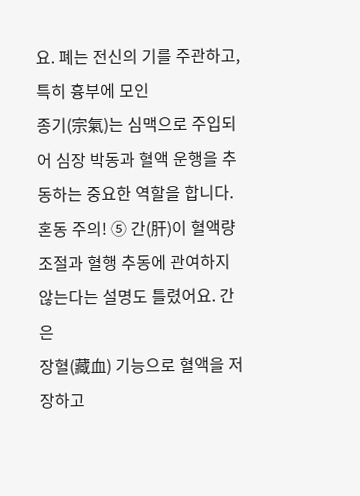요. 폐는 전신의 기를 주관하고, 특히 흉부에 모인
종기(宗氣)는 심맥으로 주입되어 심장 박동과 혈액 운행을 추동하는 중요한 역할을 합니다.
혼동 주의! ⑤ 간(肝)이 혈액량 조절과 혈행 추동에 관여하지 않는다는 설명도 틀렸어요. 간은
장혈(藏血) 기능으로 혈액을 저장하고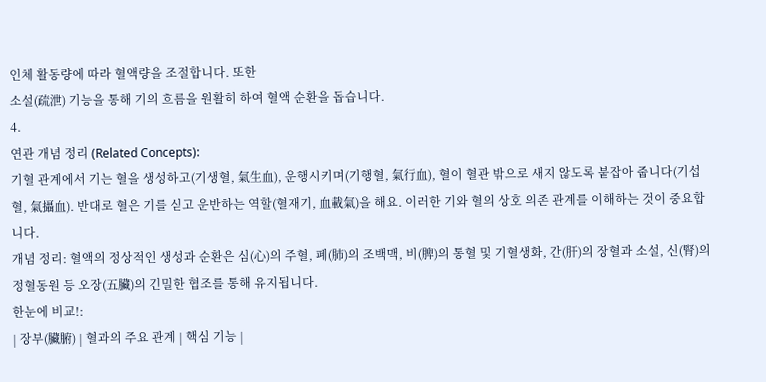인체 활동량에 따라 혈액량을 조절합니다. 또한
소설(疏泄) 기능을 통해 기의 흐름을 원활히 하여 혈액 순환을 돕습니다.
4.
연관 개념 정리 (Related Concepts):
기혈 관계에서 기는 혈을 생성하고(기생혈, 氣生血), 운행시키며(기행혈, 氣行血), 혈이 혈관 밖으로 새지 않도록 붙잡아 줍니다(기섭혈, 氣攝血). 반대로 혈은 기를 싣고 운반하는 역할(혈재기, 血載氣)을 해요. 이러한 기와 혈의 상호 의존 관계를 이해하는 것이 중요합니다.
개념 정리: 혈액의 정상적인 생성과 순환은 심(心)의 주혈, 폐(肺)의 조백맥, 비(脾)의 통혈 및 기혈생화, 간(肝)의 장혈과 소설, 신(腎)의 정혈동원 등 오장(五臟)의 긴밀한 협조를 통해 유지됩니다.
한눈에 비교!:
| 장부(臟腑) | 혈과의 주요 관계 | 핵심 기능 |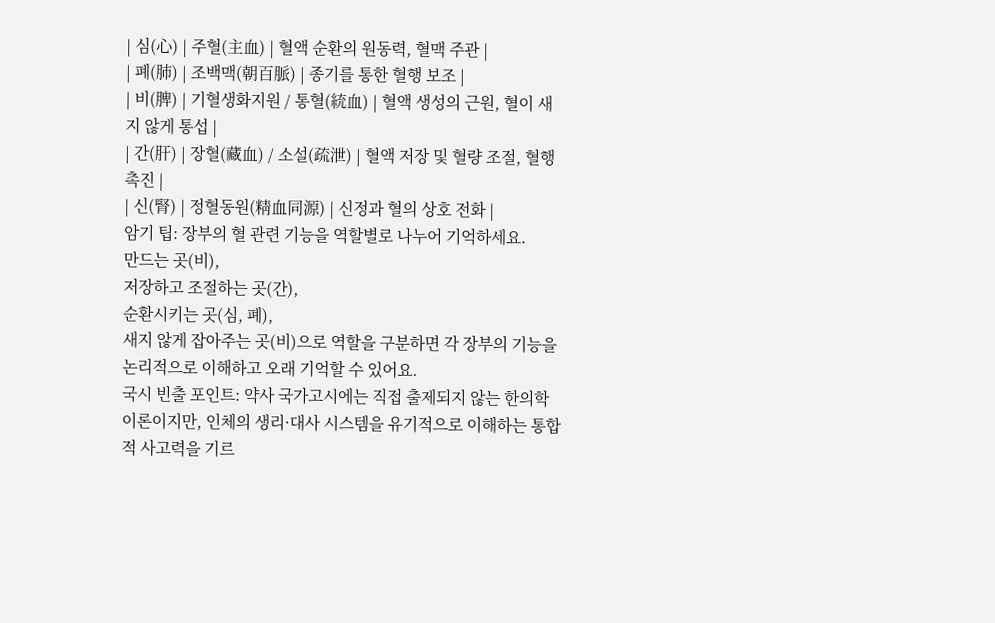| 심(心) | 주혈(主血) | 혈액 순환의 원동력, 혈맥 주관 |
| 폐(肺) | 조백맥(朝百脈) | 종기를 통한 혈행 보조 |
| 비(脾) | 기혈생화지원 / 통혈(統血) | 혈액 생성의 근원, 혈이 새지 않게 통섭 |
| 간(肝) | 장혈(藏血) / 소설(疏泄) | 혈액 저장 및 혈량 조절, 혈행 촉진 |
| 신(腎) | 정혈동원(精血同源) | 신정과 혈의 상호 전화 |
암기 팁: 장부의 혈 관련 기능을 역할별로 나누어 기억하세요.
만드는 곳(비),
저장하고 조절하는 곳(간),
순환시키는 곳(심, 폐),
새지 않게 잡아주는 곳(비)으로 역할을 구분하면 각 장부의 기능을 논리적으로 이해하고 오래 기억할 수 있어요.
국시 빈출 포인트: 약사 국가고시에는 직접 출제되지 않는 한의학 이론이지만, 인체의 생리·대사 시스템을 유기적으로 이해하는 통합적 사고력을 기르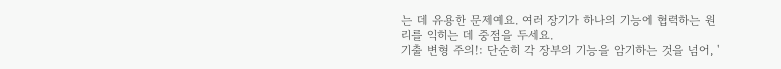는 데 유용한 문제예요. 여러 장기가 하나의 기능에 협력하는 원리를 익히는 데 중점을 두세요.
기출 변형 주의!: 단순히 각 장부의 기능을 암기하는 것을 넘어, '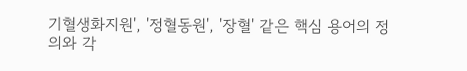기혈생화지원', '정혈동원', '장혈' 같은 핵심 용어의 정의와 각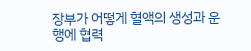장부가 어떻게 혈액의 생성과 운행에 협력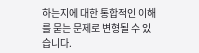하는지에 대한 통합적인 이해를 묻는 문제로 변형될 수 있습니다.